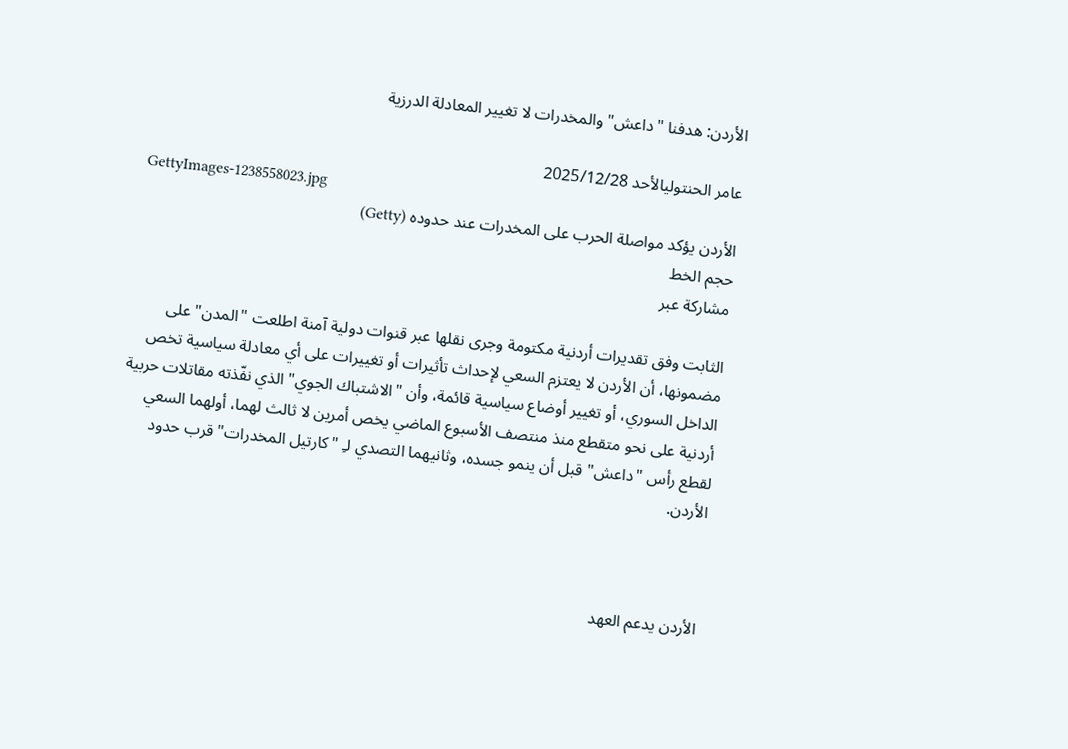الأردن: هدفنا "داعش" والمخدرات لا تغيير المعادلة الدرزية

عامر الحنتوليالأحد 2025/12/28
GettyImages-1238558023.jpg
الأردن يؤكد مواصلة الحرب على المخدرات عند حدوده (Getty)
حجم الخط
مشاركة عبر

الثابت وفق تقديرات أردنية مكتومة وجرى نقلها عبر قنوات دولية آمنة اطلعت "المدن" على مضمونها، أن الأردن لا يعتزم السعي لإحداث تأثيرات أو تغييرات على أي معادلة سياسية تخص الداخل السوري، أو تغيير أوضاع سياسية قائمة، وأن "الاشتباك الجوي" الذي نفّذته مقاتلات حربية أردنية على نحو متقطع منذ منتصف الأسبوع الماضي يخص أمرين لا ثالث لهما، أولهما السعي لقطع رأس "داعش" قبل أن ينمو جسده، وثانيهما التصدي لـِ "كارتيل المخدرات" قرب حدود الأردن.



الأردن يدعم العهد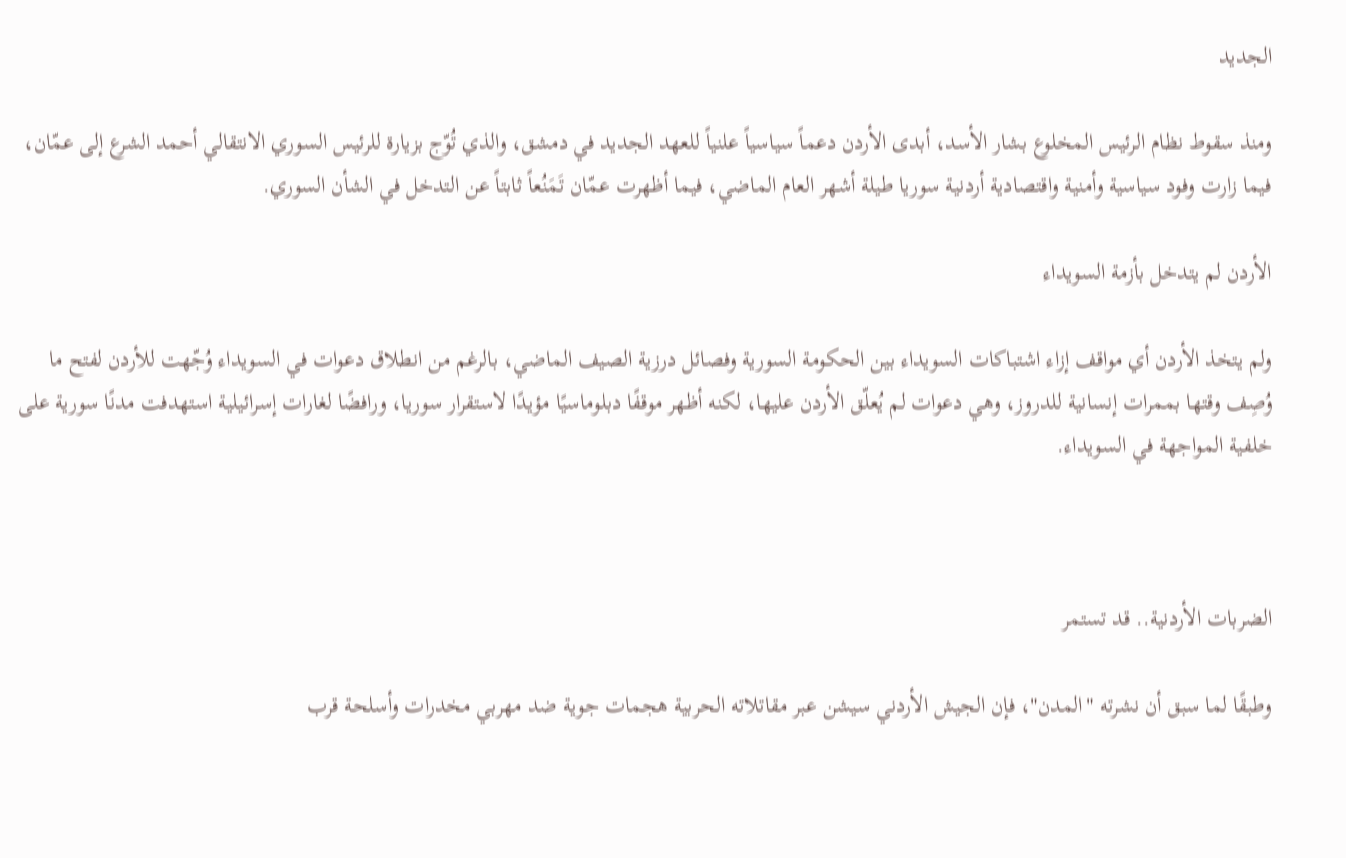الجديد

ومنذ سقوط نظام الرئيس المخلوع بشار الأسد، أبدى الأردن دعماً سياسياً علنياً للعهد الجديد في دمشق، والذي تُوّج بزيارة للرئيس السوري الانتقالي أحمد الشرع إلى عمّان، فيما زارت وفود سياسية وأمنية واقتصادية أردنية سوريا طيلة أشهر العام الماضي، فيما أظهرت عمّان تَمَنُعاً ثابتاً عن التدخل في الشأن السوري.

الأردن لم يتدخل بأزمة السويداء

ولم يتخذ الأردن أي مواقف إزاء اشتباكات السويداء بين الحكومة السورية وفصائل درزية الصيف الماضي، بالرغم من انطلاق دعوات في السويداء وُجّهت للأردن لفتح ما وُصِف وقتها بممرات إنسانية للدروز، وهي دعوات لم يُعلّق الأردن عليها، لكنه أظهر موقفًا دبلوماسيًا مؤيدًا لاستقرار سوريا، ورافضًا لغارات إسرائيلية استهدفت مدنًا سورية على خلفية المواجهة في السويداء.



الضربات الأردنية.. قد تستمر

وطبقًا لما سبق أن نشرته "المدن"، فإن الجيش الأردني سيشن عبر مقاتلاته الحربية هجمات جوية ضد مهربي مخدرات وأسلحة قرب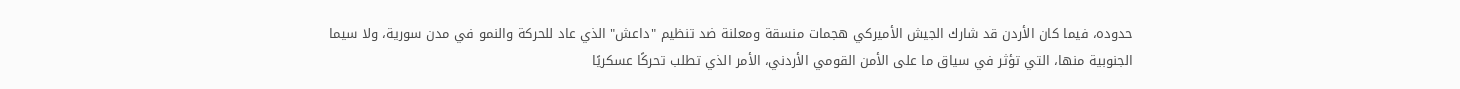حدوده، فيما كان الأردن قد شارك الجيش الأميركي هجمات منسقة ومعلنة ضد تنظيم "داعش" الذي عاد للحركة والنمو في مدن سورية، ولا سيما الجنوبية منها، التي تؤثر في سياق ما على الأمن القومي الأردني، الأمر الذي تطلب تحركًا عسكريًا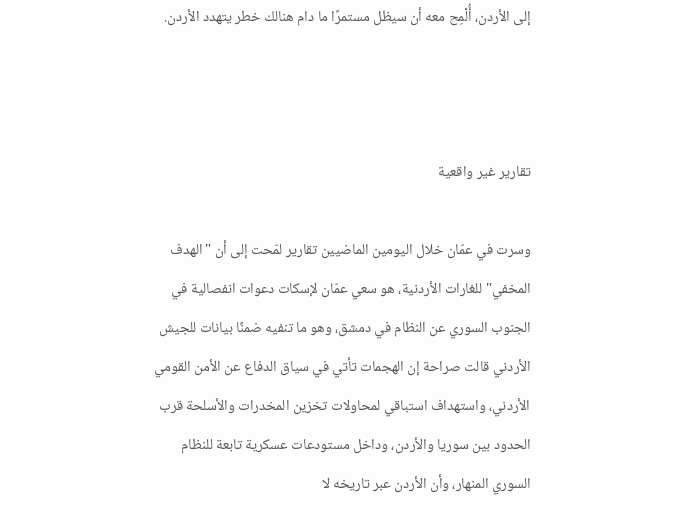إلى الأردن، أُلْمِح معه أن سيظل مستمرًا ما دام هنالك خطر يتهدد الأردن.



تقارير غير واقعية

وسرت في عمّان خلال اليومين الماضيين تقارير لمّحت إلى أن "الهدف المخفي" للغارات الأردنية، هو سعي عمّان لإسكات دعوات انفصالية في الجنوب السوري عن النظام في دمشق، وهو ما تنفيه ضمنًا بيانات للجيش الأردني قالت صراحة إن الهجمات تأتي في سياق الدفاع عن الأمن القومي الأردني، واستهداف استباقي لمحاولات تخزين المخدرات والأسلحة قرب الحدود بين سوريا والأردن، وداخل مستودعات عسكرية تابعة للنظام السوري المنهار، وأن الأردن عبر تاريخه لا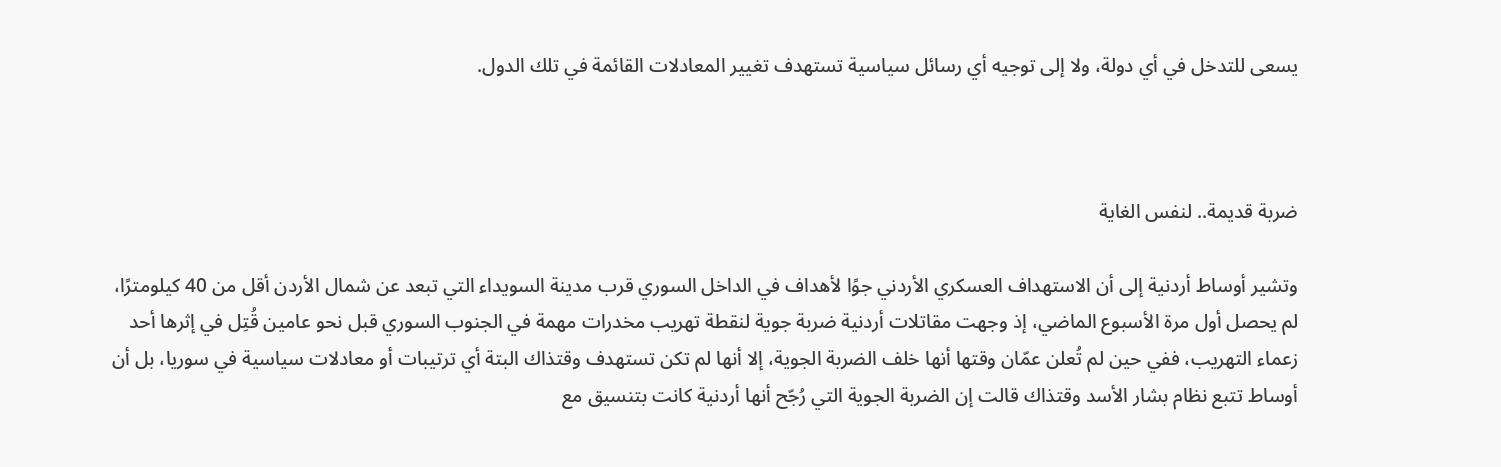يسعى للتدخل في أي دولة، ولا إلى توجيه أي رسائل سياسية تستهدف تغيير المعادلات القائمة في تلك الدول.



ضربة قديمة.. لنفس الغاية

وتشير أوساط أردنية إلى أن الاستهداف العسكري الأردني جوًا لأهداف في الداخل السوري قرب مدينة السويداء التي تبعد عن شمال الأردن أقل من 40 كيلومترًا، لم يحصل أول مرة الأسبوع الماضي، إذ وجهت مقاتلات أردنية ضربة جوية لنقطة تهريب مخدرات مهمة في الجنوب السوري قبل نحو عامين قُتِل في إثرها أحد زعماء التهريب، ففي حين لم تُعلن عمّان وقتها أنها خلف الضربة الجوية، إلا أنها لم تكن تستهدف وقتذاك البتة أي ترتيبات أو معادلات سياسية في سوريا، بل أن أوساط تتبع نظام بشار الأسد وقتذاك قالت إن الضربة الجوية التي رُجّح أنها أردنية كانت بتنسيق مع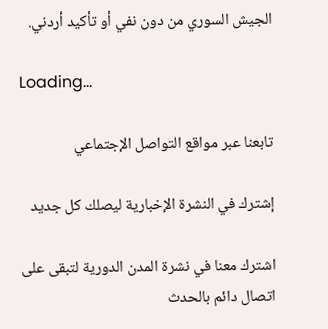الجيش السوري من دون نفي أو تأكيد أردني.

Loading...

تابعنا عبر مواقع التواصل الإجتماعي

إشترك في النشرة الإخبارية ليصلك كل جديد

اشترك معنا في نشرة المدن الدورية لتبقى على اتصال دائم بالحدث